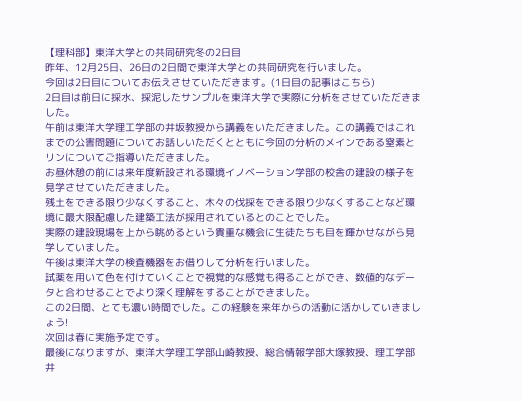【理科部】東洋大学との共同研究冬の2日目
昨年、12月25日、26日の2日間で東洋大学との共同研究を行いました。
今回は2日目についてお伝えさせていただきます。(1日目の記事はこちら)
2日目は前日に採水、採泥したサンプルを東洋大学で実際に分析をさせていただきました。
午前は東洋大学理工学部の井坂教授から講義をいただきました。この講義ではこれまでの公害問題についてお話しいただくとともに今回の分析のメインである窒素とリンについてご指導いただきました。
お昼休憩の前には来年度新設される環境イノベーション学部の校舎の建設の様子を見学させていただきました。
残土をできる限り少なくすること、木々の伐採をできる限り少なくすることなど環境に最大限配慮した建築工法が採用されているとのことでした。
実際の建設現場を上から眺めるという貴重な機会に生徒たちも目を輝かせながら見学していました。
午後は東洋大学の検査機器をお借りして分析を行いました。
試薬を用いて色を付けていくことで視覚的な感覚も得ることができ、数値的なデータと合わせることでより深く理解をすることができました。
この2日間、とても濃い時間でした。この経験を来年からの活動に活かしていきましょう!
次回は春に実施予定です。
最後になりますが、東洋大学理工学部山崎教授、総合情報学部大塚教授、理工学部井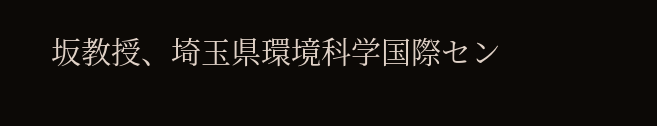坂教授、埼玉県環境科学国際セン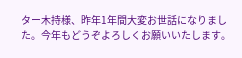ター木持様、昨年1年間大変お世話になりました。今年もどうぞよろしくお願いいたします。